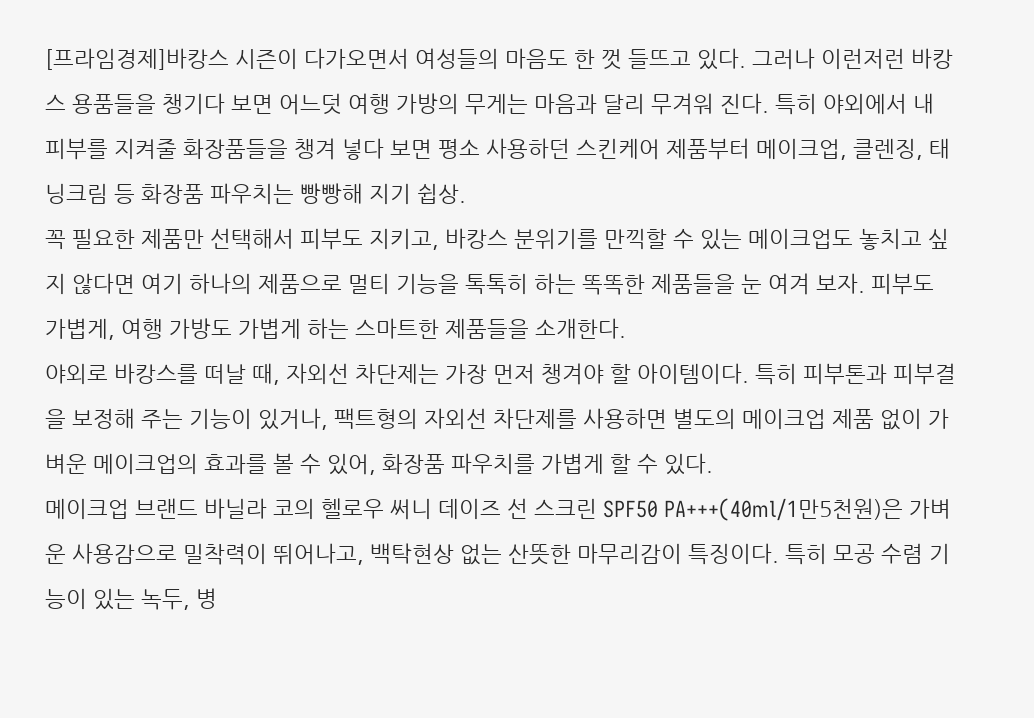[프라임경제]바캉스 시즌이 다가오면서 여성들의 마음도 한 껏 들뜨고 있다. 그러나 이런저런 바캉스 용품들을 챙기다 보면 어느덧 여행 가방의 무게는 마음과 달리 무겨워 진다. 특히 야외에서 내 피부를 지켜줄 화장품들을 챙겨 넣다 보면 평소 사용하던 스킨케어 제품부터 메이크업, 클렌징, 태닝크림 등 화장품 파우치는 빵빵해 지기 쉽상.
꼭 필요한 제품만 선택해서 피부도 지키고, 바캉스 분위기를 만끽할 수 있는 메이크업도 놓치고 싶지 않다면 여기 하나의 제품으로 멀티 기능을 톡톡히 하는 똑똑한 제품들을 눈 여겨 보자. 피부도 가볍게, 여행 가방도 가볍게 하는 스마트한 제품들을 소개한다.
야외로 바캉스를 떠날 때, 자외선 차단제는 가장 먼저 챙겨야 할 아이템이다. 특히 피부톤과 피부결을 보정해 주는 기능이 있거나, 팩트형의 자외선 차단제를 사용하면 별도의 메이크업 제품 없이 가벼운 메이크업의 효과를 볼 수 있어, 화장품 파우치를 가볍게 할 수 있다.
메이크업 브랜드 바닐라 코의 헬로우 써니 데이즈 선 스크린 SPF50 PA+++(40ml/1만5천원)은 가벼운 사용감으로 밀착력이 뛰어나고, 백탁현상 없는 산뜻한 마무리감이 특징이다. 특히 모공 수렴 기능이 있는 녹두, 병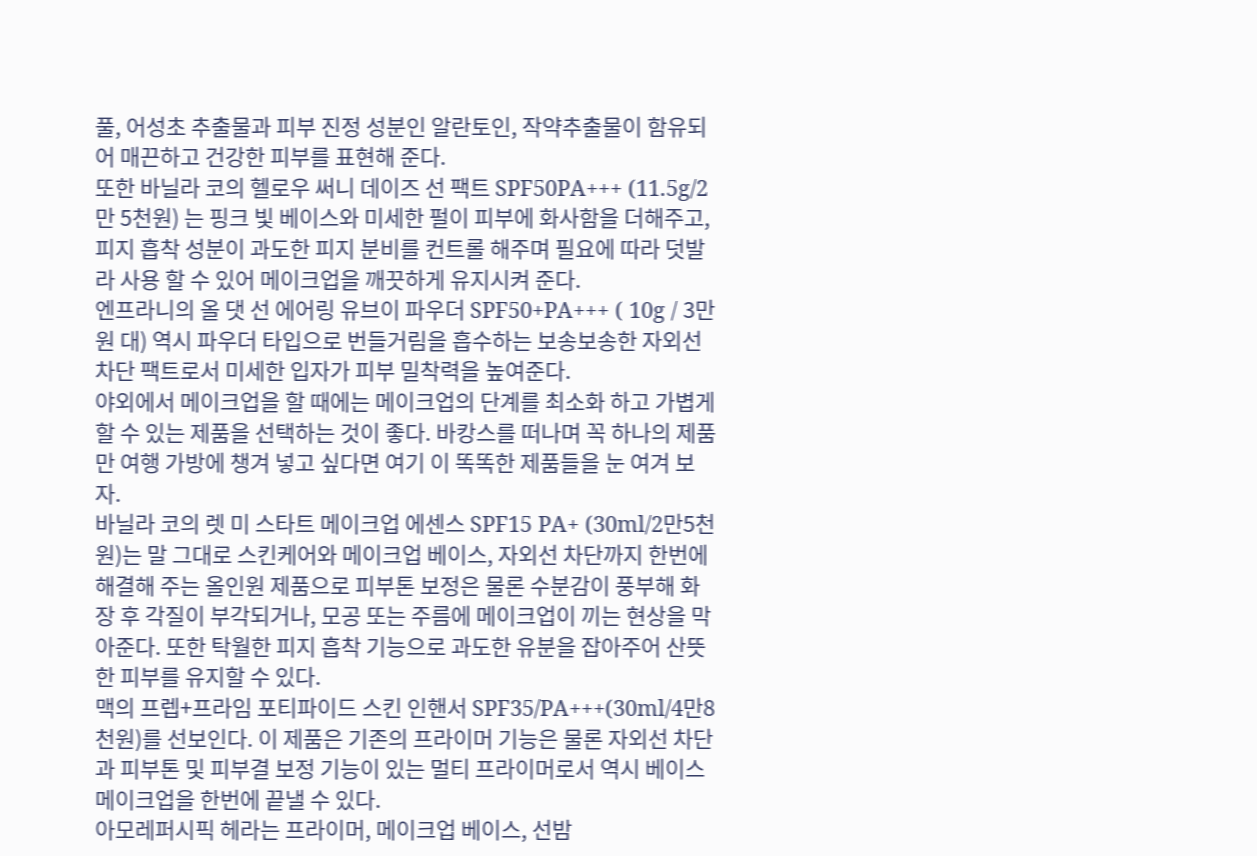풀, 어성초 추출물과 피부 진정 성분인 알란토인, 작약추출물이 함유되어 매끈하고 건강한 피부를 표현해 준다.
또한 바닐라 코의 헬로우 써니 데이즈 선 팩트 SPF50PA+++ (11.5g/2만 5천원) 는 핑크 빛 베이스와 미세한 펄이 피부에 화사함을 더해주고, 피지 흡착 성분이 과도한 피지 분비를 컨트롤 해주며 필요에 따라 덧발라 사용 할 수 있어 메이크업을 깨끗하게 유지시켜 준다.
엔프라니의 올 댓 선 에어링 유브이 파우더 SPF50+PA+++ ( 10g / 3만원 대) 역시 파우더 타입으로 번들거림을 흡수하는 보송보송한 자외선 차단 팩트로서 미세한 입자가 피부 밀착력을 높여준다.
야외에서 메이크업을 할 때에는 메이크업의 단계를 최소화 하고 가볍게 할 수 있는 제품을 선택하는 것이 좋다. 바캉스를 떠나며 꼭 하나의 제품만 여행 가방에 챙겨 넣고 싶다면 여기 이 똑똑한 제품들을 눈 여겨 보자.
바닐라 코의 렛 미 스타트 메이크업 에센스 SPF15 PA+ (30ml/2만5천원)는 말 그대로 스킨케어와 메이크업 베이스, 자외선 차단까지 한번에 해결해 주는 올인원 제품으로 피부톤 보정은 물론 수분감이 풍부해 화장 후 각질이 부각되거나, 모공 또는 주름에 메이크업이 끼는 현상을 막아준다. 또한 탁월한 피지 흡착 기능으로 과도한 유분을 잡아주어 산뜻한 피부를 유지할 수 있다.
맥의 프렙+프라임 포티파이드 스킨 인핸서 SPF35/PA+++(30ml/4만8천원)를 선보인다. 이 제품은 기존의 프라이머 기능은 물론 자외선 차단과 피부톤 및 피부결 보정 기능이 있는 멀티 프라이머로서 역시 베이스 메이크업을 한번에 끝낼 수 있다.
아모레퍼시픽 헤라는 프라이머, 메이크업 베이스, 선밤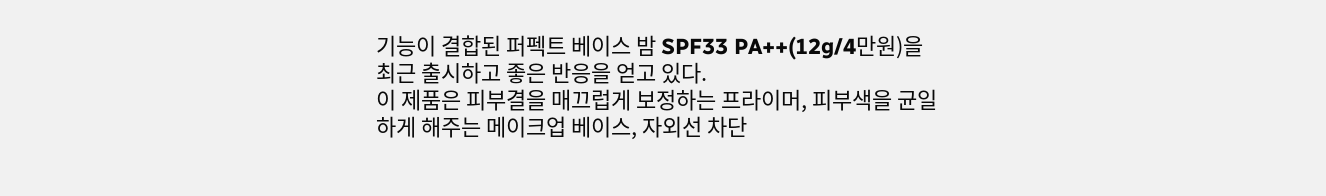기능이 결합된 퍼펙트 베이스 밤 SPF33 PA++(12g/4만원)을 최근 출시하고 좋은 반응을 얻고 있다.
이 제품은 피부결을 매끄럽게 보정하는 프라이머, 피부색을 균일하게 해주는 메이크업 베이스, 자외선 차단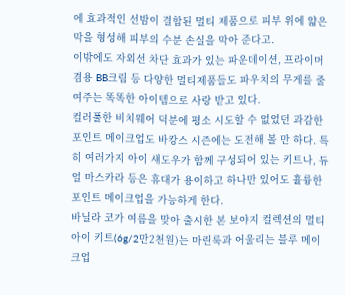에 효과적인 선밤이 결합된 멀티 제품으로 피부 위에 얇은 막을 형성해 피부의 수분 손실을 막아 준다고.
이밖에도 자외선 차단 효과가 있는 파운데이션, 프라이머 겸용 BB크림 등 다양한 멀티제품들도 파우치의 무게를 줄여주는 똑똑한 아이템으로 사랑 받고 있다.
컬러풀한 비치웨어 덕분에 평소 시도할 수 없었던 과감한 포인트 메이크업도 바캉스 시즌에는 도전해 볼 만 하다. 특히 여러가지 아이 섀도우가 함께 구성되어 있는 키트나, 듀얼 마스카라 등은 휴대가 용이하고 하나만 있어도 휼륭한 포인트 메이크업을 가능하게 한다.
바닐라 코가 여름을 맞아 출시한 본 보야지 컬렉션의 멀티 아이 키트(6g/2만2천원)는 마린룩과 어울리는 블루 메이크업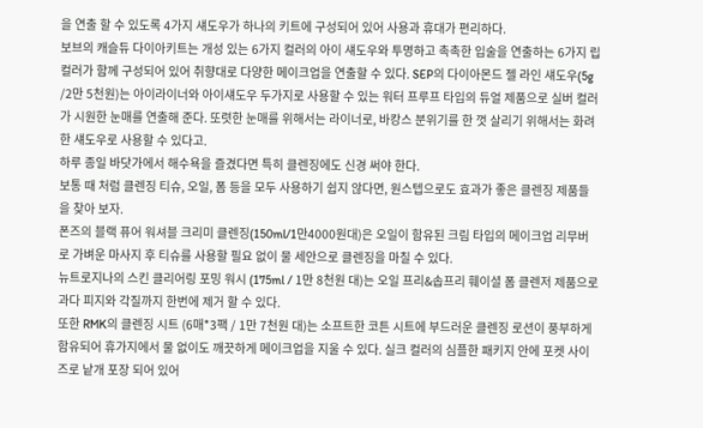을 연출 할 수 있도록 4가지 섀도우가 하나의 키트에 구성되어 있어 사용과 휴대가 편리하다.
보브의 캐슬듀 다이아키트는 개성 있는 6가지 컬러의 아이 섀도우와 투명하고 촉촉한 입술을 연출하는 6가지 립컬러가 함께 구성되어 있어 취향대로 다양한 메이크업을 연출할 수 있다. SEP의 다이아몬드 젤 라인 섀도우(5g /2만 5천원)는 아이라이너와 아이섀도우 두가지로 사용할 수 있는 워터 프루프 타입의 듀얼 제품으로 실버 컬러가 시원한 눈매를 연출해 준다. 또렷한 눈매를 위해서는 라이너로, 바캉스 분위기를 한 껏 살리기 위해서는 화려한 섀도우로 사용할 수 있다고.
하루 종일 바닷가에서 해수욕을 즐겼다면 특히 클렌징에도 신경 써야 한다.
보통 때 처럼 클렌징 티슈, 오일, 폼 등을 모두 사용하기 쉽지 않다면, 원스텝으로도 효과가 좋은 클렌징 제품들을 찾아 보자.
폰즈의 블랙 퓨어 워셔블 크리미 클렌징(150ml/1만4000원대)은 오일이 함유된 크림 타입의 메이크업 리무버로 가벼운 마사지 후 티슈를 사용할 필요 없이 물 세안으로 클렌징을 마칠 수 있다.
뉴트로지나의 스킨 클리어링 포밍 워시 (175ml / 1만 8천원 대)는 오일 프리&솝프리 훼이셜 폼 클렌저 제품으로 과다 피지와 각질까지 한번에 제거 할 수 있다.
또한 RMK의 클렌징 시트 (6매*3팩 / 1만 7천원 대)는 소프트한 코튼 시트에 부드러운 클렌징 로션이 풍부하게 함유되어 휴가지에서 물 없이도 깨끗하게 메이크업을 지울 수 있다. 실크 컬러의 심플한 패키지 안에 포켓 사이즈로 낱개 포장 되어 있어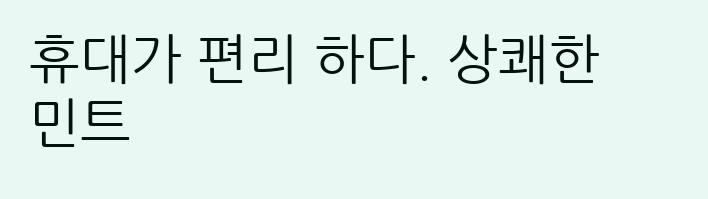휴대가 편리 하다. 상쾌한 민트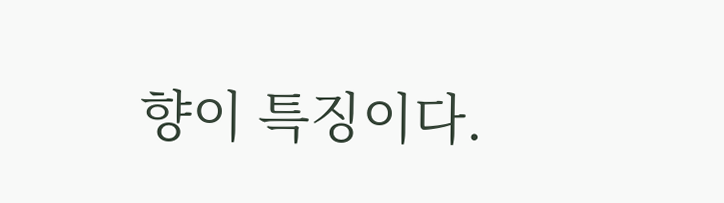향이 특징이다.